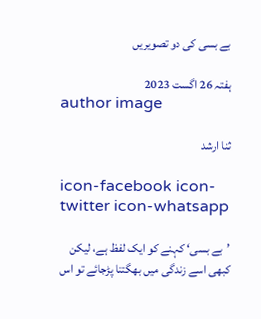بے بسی کی دو تصویریں

ہفتہ 26 اگست 2023
author image

ثنا ارشد

icon-facebook icon-twitter icon-whatsapp

’بے بسی‘ کہنے کو ایک لفظ ہے، لیکن کبھی اسے زندگی میں بھگتنا پڑجائے تو اس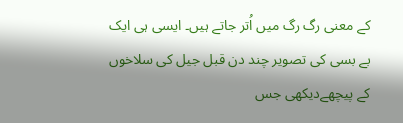کے معنی رگ رگ میں اُتر جاتے ہیں۔ ایسی ہی ایک بے بسی کی تصویر چند دن قبل جیل کی سلاخوں کے پیچھےدیکھی جس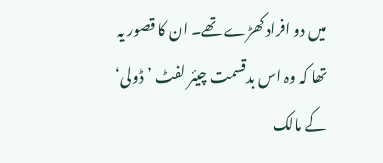میں دو افراد کھڑے تھے۔ ان کا قصور یہ تھا کہ وہ اس بدقسمت چیئر لفٹ ’ڈولی‘ کے مالک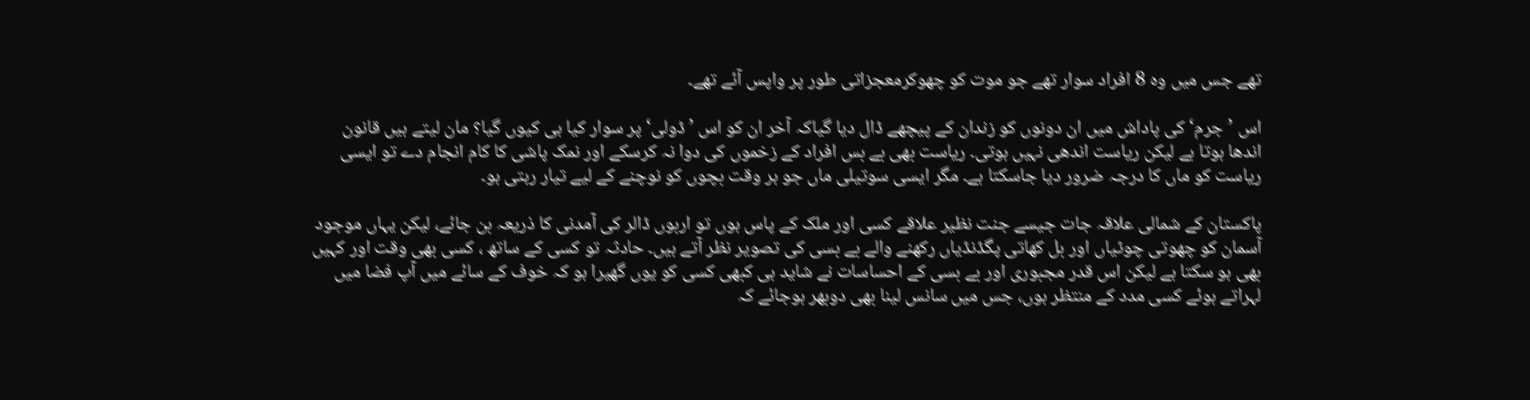تھے جس میں وہ 8 افراد سوار تھے جو موت کو چھوکرمعجزاتی طور پر واپس آئے تھے۔

اس ’جرم‘ کی پاداش میں ان دونوں کو زندان کے پیچھے ڈال دیا گیاکہ آخر ان کو اس ’ڈولی‘ پر سوار کیا ہی کیوں گیا؟ مان لیتے ہیں قانون اندھا ہوتا ہے لیکن ریاست اندھی نہیں ہوتی۔ ریاست بھی بے بس افراد کے زخموں کی دوا نہ کرسکے اور نمک پاشی کا کام انجام دے تو ایسی ریاست کو ماں کا درجہ ضرور دیا جاسکتا ہے۔ مگر ایسی سوتیلی ماں جو ہر وقت بچوں کو نوچنے کے لیے تیار رہتی ہو۔

پاکستان کے شمالی علاقہ جات جیسے جنت نظیر علاقے کسی اور ملک کے پاس ہوں تو اربوں ڈالر کی آمدنی کا ذریعہ بن جائے، لیکن یہاں موجود آسمان کو چھوتی چوٹیاں اور بل کھاتی پگڈنڈیاں رکھنے والے بے بسی کی تصویر نظر آتے ہیں۔ حادثہ تو کسی کے ساتھ ، کسی بھی وقت اور کہیں بھی ہو سکتا ہے لیکن اس قدر مجبوری اور بے بسی کے احساسات نے شاید ہی کبھی کسی کو یوں گھیرا ہو کہ خوف کے سائے میں آپ فضا میں لہراتے ہوئے کسی مدد کے منتظر ہوں، جس میں سانس لینا بھی دوبھر ہوجائے کہ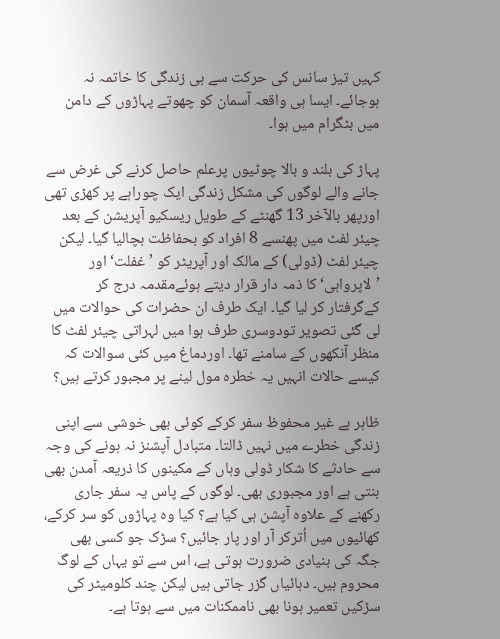کہیں تیز سانس کی حرکت سے ہی زندگی کا خاتمہ نہ ہوجائے۔ ایسا ہی واقعہ آسمان کو چھوتے پہاڑوں کے دامن میں بٹگرام میں ہوا۔

پہاڑ کی بلند و بالا چوٹیوں پرعلم حاصل کرنے کی غرض سے جانے والے لوگوں کی مشکل زندگی ایک چوراہے پر کھڑی تھی اورپھر بالآخر 13 گھنٹے کے طویل ریسکیو آپریشن کے بعد چیئر لفٹ میں پھنسے 8 افراد کو بحفاظت بچالیا گیا۔ لیکن چیئر لفٹ (ڈولی) کے مالک اور آپریٹر کو ’غفلت‘ اور ’لاپرواہی‘ کا ذمہ دار قرار دیتے ہوئےمقدمہ درج کر کےگرفتار کر لیا گیا۔ ایک طرف ان حضرات کی حوالات میں لی گئی تصویر تودوسری طرف ہوا میں لہراتی چیئر لفٹ کا منظر آنکھوں کے سامنے تھا۔ اوردماغ میں کئی سوالات کہ کیسے حالات انہیں یہ خطرہ مول لینے پر مجبور کرتے ہیں؟

ظاہر ہے غیر محفوظ سفر کرکے کوئی بھی خوشی سے اپنی زندگی خطرے میں نہیں ڈالتا۔ متبادل آپشنز نہ ہونے کی وجہ سے حادثے کا شکار ڈولی وہاں کے مکینوں کا ذریعہ آمدن بھی بنتی ہے اور مجبوری بھی۔ لوگوں کے پاس یہ سفر جاری رکھنے کے علاوہ آپشن ہی کیا ہے؟ کیا وہ پہاڑوں کو سر کرکے، کھائیوں میں اُترکر آر اور پار جائیں؟ سڑک جو کسی بھی جگہ کی بنیادی ضرورت ہوتی ہے، اس سے تو یہاں کے لوگ محروم ہیں۔ دہائیاں گزر جاتی ہیں لیکن چند کلومیٹر کی سڑکیں تعمیر ہونا بھی ناممکنات میں سے ہوتا ہے۔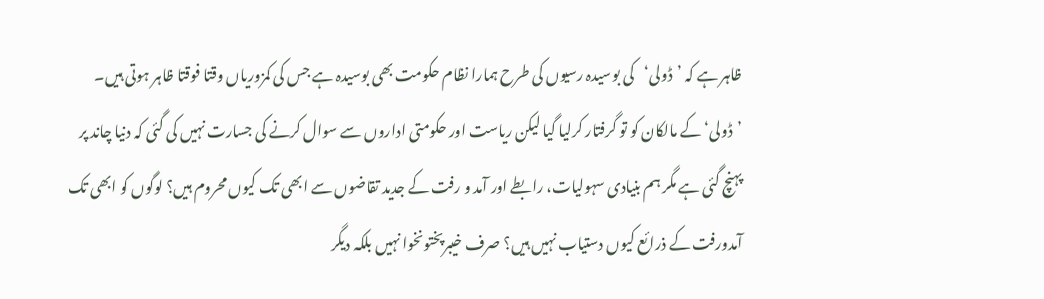ظاہر ہے کہ ’ڈولی‘کی بوسیدہ رسیوں کی طرح ہمارا نظام حکومت بھی بوسیدہ ہے جس کی کمزوریاں وقتا فوقتا ظاہر ہوتی ہیں۔ ’ڈولی‘ کے مالکان کو تو گرفتار کرلیا گیا لیکن ریاست اور حکومتی اداروں سے سوال کرنے کی جسارت نہیں کی گئی کہ دنیا چاند پر پہنچ گئی ہے مگر ہم بنیادی سہولیات، رابطے اور آمد و رفت کے جدید تقاضوں سے ابھی تک کیوں محروم ہیں؟ لوگوں کو ابھی تک آمدورفت کے ذرائع کیوں دستیاب نہیں ہیں؟ صرف خیبرپختونخوا نہیں بلکہ دیگر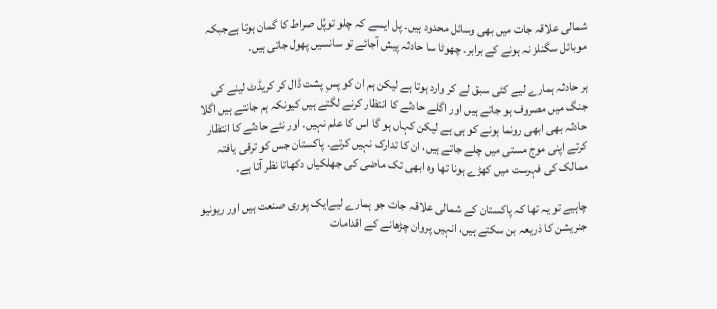شمالی علاقہ جات میں بھی وسائل محدود ہیں۔ پل ایسے کہ چلو توپُل صراط کا گمان ہوتا ہےجبکہ موبائل سگنلز نہ ہونے کے برابر۔ چھوٹا سا حادثہ پیش آجائے تو سانسیں پھول جاتی ہیں۔

ہر حادثہ ہمارے لیے کئی سبق لے کر وارد ہوتا ہے لیکن ہم ان کو پسِ پشت ڈال کر کریڈٹ لینے کی جنگ میں مصروف ہو جاتے ہیں اور اگلے حادثے کا انتظار کرنے لگتے ہیں کیونکہ ہم جانتے ہیں اگلا حادثہ بھی ابھی رونما ہونے کو ہی ہے لیکن کہاں ہو گا اس کا علم نہیں۔ اور نئے حادثے کا انتظار کرتے اپنی موج مستی میں چلے جاتے ہیں، ان کا تدارک نہیں کرتے۔ پاکستان جس کو ترقی یافتہ ممالک کی فہرست میں کھڑے ہونا تھا وہ ابھی تک ماضی کی جھلکیاں دکھاتا نظر آتا ہے۔

چاہیے تو یہ تھا کہ پاکستان کے شمالی علاقہ جات جو ہمارے لیےایک پوری صنعت ہیں اور ریونیو جنریشن کا ذریعہ بن سکتے ہیں، انہیں پروان چڑھانے کے اقدامات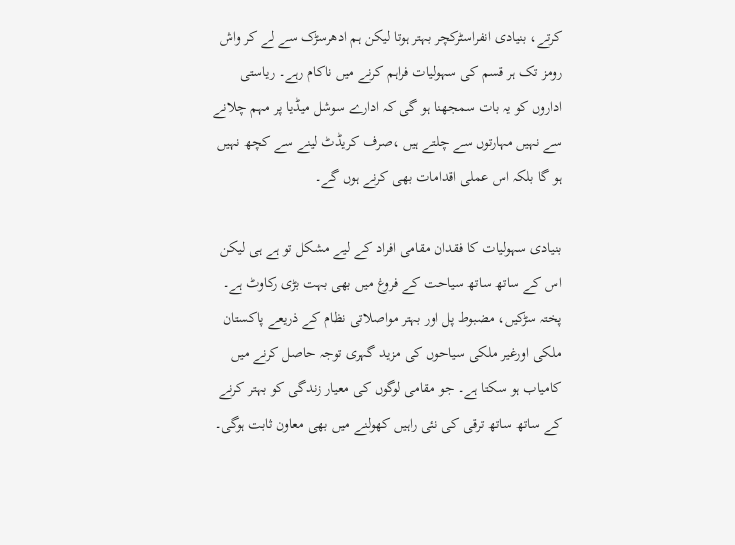کرتے، بنیادی انفراسٹرکچر بہتر ہوتا لیکن ہم ادھرسڑک سے لے کر واش رومز تک ہر قسم کی سہولیات فراہم کرنے میں ناکام رہے۔ ریاستی اداروں کو یہ بات سمجھنا ہو گی کہ ادارے سوشل میڈیا پر مہم چلانے سے نہیں مہارتوں سے چلتے ہیں ،صرف کریڈٹ لینے سے کچھ نہیں ہو گا بلکہ اس عملی اقدامات بھی کرنے ہوں گے۔

بنیادی سہولیات کا فقدان مقامی افراد کے لیے مشکل تو ہے ہی لیکن اس کے ساتھ ساتھ سیاحت کے فروغ میں بھی بہت بڑی رکاوٹ ہے۔ پختہ سڑکیں، مضبوط پل اور بہتر مواصلاتی نظام کے ذریعے پاکستان ملکی اورغیر ملکی سیاحوں کی مزید گہری توجہ حاصل کرنے میں کامیاب ہو سکتا ہے۔ جو مقامی لوگوں کی معیار زندگی کو بہتر کرنے کے ساتھ ساتھ ترقی کی نئی راہیں کھولنے میں بھی معاون ثابت ہوگی۔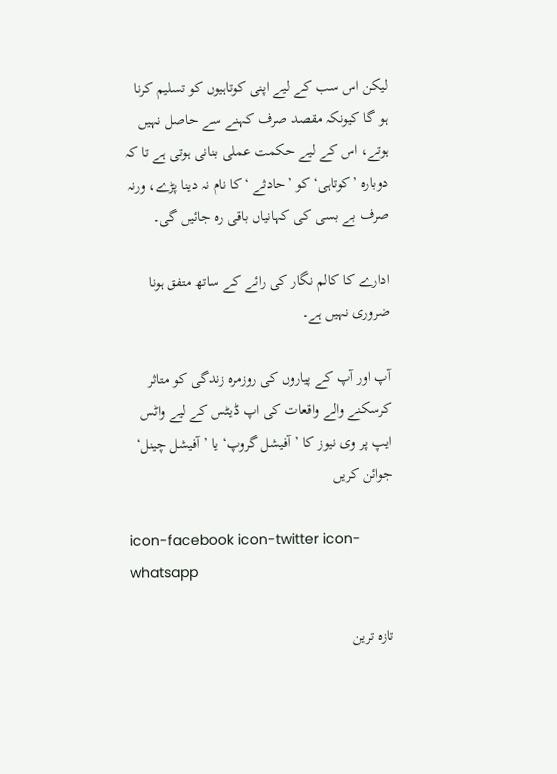لیکن اس سب کے لیے اپنی کوتاہیوں کو تسلیم کرنا ہو گا کیونکہ مقصد صرف کہنے سے حاصل نہیں ہوتے، اس کے لیے حکمت عملی بنانی ہوتی ہے تا کہ دوبارہ ’کوتاہی‘ کو ’حادثے ‘کا نام نہ دینا پڑے، ورنہ صرف بے بسی کی کہانیاں باقی رہ جائیں گی۔

ادارے کا کالم نگار کی رائے کے ساتھ متفق ہونا ضروری نہیں ہے۔

آپ اور آپ کے پیاروں کی روزمرہ زندگی کو متاثر کرسکنے والے واقعات کی اپ ڈیٹس کے لیے واٹس ایپ پر وی نیوز کا ’آفیشل گروپ‘ یا ’آفیشل چینل‘ جوائن کریں

icon-facebook icon-twitter icon-whatsapp

تازہ ترین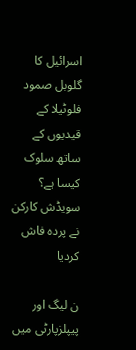اسرائیل کا گلوبل صمود فلوٹیلا کے قیدیوں کے ساتھ سلوک کیسا ہے؟ سویڈش کارکن نے پردہ فاش کردیا

ن لیگ اور پیپلزپارٹی میں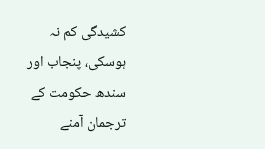کشیدگی کم نہ ہوسکی، پنجاب اور سندھ حکومت کے ترجمان آمنے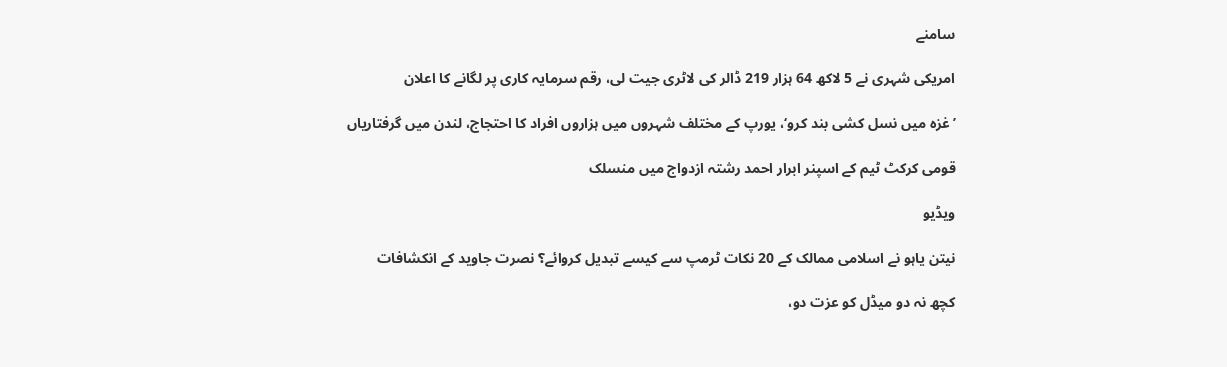سامنے

امریکی شہری نے 5 لاکھ 64 ہزار 219 ڈالر کی لاٹری جیت لی، رقم سرمایہ کاری پر لگانے کا اعلان

’غزہ میں نسل کشی بند کرو‘، یورپ کے مختلف شہروں میں ہزاروں افراد کا احتجاج، لندن میں گرفتاریاں

قومی کرکٹ ٹیم کے اسپنر ابرار احمد رشتہ ازدواج میں منسلک

ویڈیو

نیتن یاہو نے اسلامی ممالک کے 20 نکات ٹرمپ سے کیسے تبدیل کروائے؟ نصرت جاوید کے انکشافات

کچھ نہ دو میڈل کو عزت دو،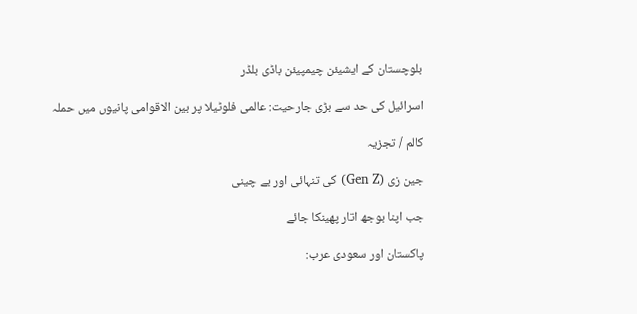بلوچستان کے ایشیئن چیمپیئن باڈی بلڈر

اسرائیل کی حد سے بڑی جارحیت: عالمی فلوٹیلا پر بین الاقوامی پانیوں میں حملہ

کالم / تجزیہ

جین زی (Gen Z) کی تنہائی اور بے چینی

جب اپنا بوجھ اتار پھینکا جائے

پاکستان اور سعودی عرب: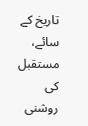تاریخ کے سائے، مستقبل کی روشنی